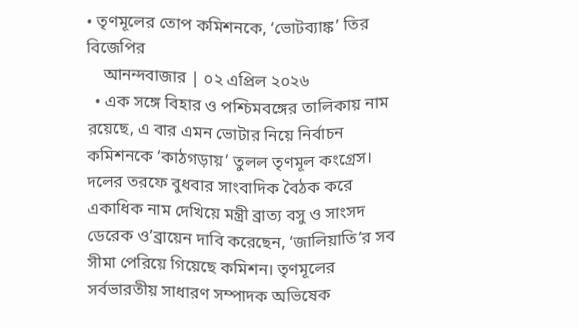• তৃণমূলের তোপ কমিশনকে, ‘ভোটব্যাঙ্ক’ তির বিজেপির
    আনন্দবাজার | ০২ এপ্রিল ২০২৬
  • এক সঙ্গে বিহার ও পশ্চিমবঙ্গের তালিকায় নাম রয়েছে, এ বার এমন ভোটার নিয়ে নির্বাচন কমিশনকে ‘কাঠগড়ায়’ তুলল তৃণমূল কংগ্রেস। দলের তরফে বুধবার সাংবাদিক বৈঠক করে একাধিক নাম দেখিয়ে মন্ত্রী ব্রাত্য বসু ও সাংসদ ডেরেক ও’ব্রায়েন দাবি করেছেন, ‘জালিয়াতি’র সব সীমা পেরিয়ে গিয়েছে কমিশন। তৃণমূলের সর্বভারতীয় সাধারণ সম্পাদক অভিষেক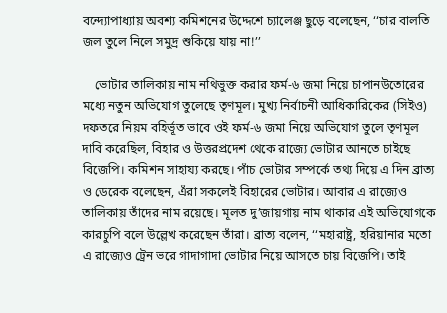বন্দ্যোপাধ্যায় অবশ্য কমিশনের উদ্দেশে চ্যালেঞ্জ ছুড়ে বলেছেন, ‘‘চার বালতি জল তুলে নিলে সমুদ্র শুকিয়ে যায় না!’’

    ভোটার তালিকায় নাম নথিভুক্ত করার ফর্ম-৬ জমা নিয়ে চাপানউতোরের মধ্যে নতুন অভিযোগ তুলেছে তৃণমূল। মুখ্য নির্বাচনী আধিকারিকের (সিইও) দফতরে নিয়ম বহির্ভূত ভাবে ওই ফর্ম-৬ জমা নিয়ে অভিযোগ তুলে তৃণমূল দাবি করেছিল, বিহার ও উত্তরপ্রদেশ থেকে রাজ্যে ভোটার আনতে চাইছে বিজেপি। কমিশন সাহায্য করছে। পাঁচ ভোটার সম্পর্কে তথ্য দিয়ে এ দিন ব্রাত্য ও ডেরেক বলেছেন, এঁরা সকলেই বিহারের ভোটার। আবার এ রাজ্যেও তালিকায় তাঁদের নাম রয়েছে। মূলত দু’জায়গায় নাম থাকার এই অভিযোগকে কারচুপি বলে উল্লেখ করেছেন তাঁরা। ব্রাত্য বলেন, ‘‘মহারাষ্ট্র, হরিয়ানার মতো এ রাজ্যেও ট্রেন ভরে গাদাগাদা ভোটার নিয়ে আসতে চায় বিজেপি। তাই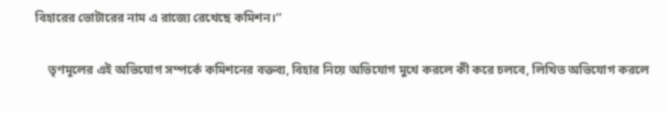বিহারের ভোটারের নাম এ রাজ্যে রেখেছে কমিশন।’’

    তৃণমূলের এই অভিযোগ সম্পর্কে কমিশনের বক্তব্য, বিহার নিয়ে অভিযোগ মুখে করলে কী করে চলবে, লিখিত অভিযোগ করলে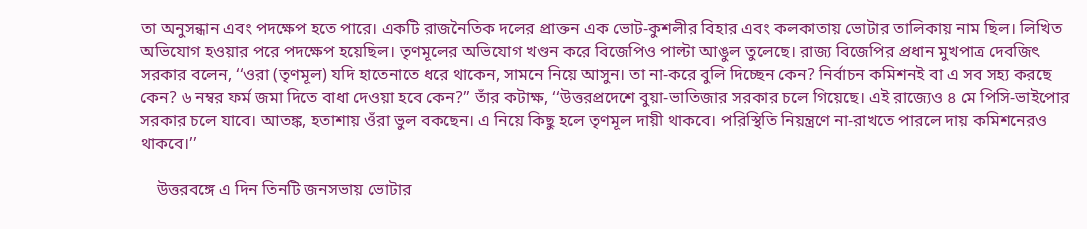তা অনুসন্ধান এবং পদক্ষেপ হতে পারে। একটি রাজনৈতিক দলের প্রাক্তন এক ভোট-কুশলীর বিহার এবং কলকাতায় ভোটার তালিকায় নাম ছিল। লিখিত অভিযোগ হওয়ার পরে পদক্ষেপ হয়েছিল। তৃণমূলের অভিযোগ খণ্ডন করে বিজেপিও পাল্টা আঙুল তুলেছে। রাজ্য বিজেপির প্রধান মুখপাত্র দেবজিৎ সরকার বলেন, ‘‘ওরা (তৃণমূল) যদি হাতেনাতে ধরে থাকেন, সামনে নিয়ে আসুন। তা না-করে বুলি দিচ্ছেন কেন? নির্বাচন কমিশনই বা এ সব সহ্য করছে কেন? ৬ নম্বর ফর্ম জমা দিতে বাধা দেওয়া হবে কেন?’’ তাঁর কটাক্ষ, ‘‘উত্তরপ্রদেশে বুয়া-ভাতিজার সরকার চলে গিয়েছে। এই রাজ্যেও ৪ মে পিসি-ভাইপোর সরকার চলে যাবে। আতঙ্ক, হতাশায় ওঁরা ভুল বকছেন। এ নিয়ে কিছু হলে তৃণমূল দায়ী থাকবে। পরিস্থিতি নিয়ন্ত্রণে না-রাখতে পারলে দায় কমিশনেরও থাকবে।’’

    উত্তরবঙ্গে এ দিন তিনটি জনসভায় ভোটার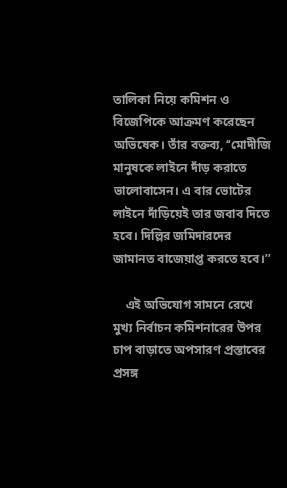তালিকা নিয়ে কমিশন ও বিজেপিকে আক্রমণ করেছেন অভিষেক। তাঁর বক্তব্য, ‘‘মোদীজি মানুষকে লাইনে দাঁড় করাতে ভালোবাসেন। এ বার ভোটের লাইনে দাঁড়িয়েই তার জবাব দিতে হবে। দিল্লির জমিদারদের জামানত বাজেয়াপ্ত করতে হবে।’’

    এই অভিযোগ সামনে রেখে মুখ্য নির্বাচন কমিশনারের উপর চাপ বাড়াতে অপসারণ প্রস্তাবের প্রসঙ্গ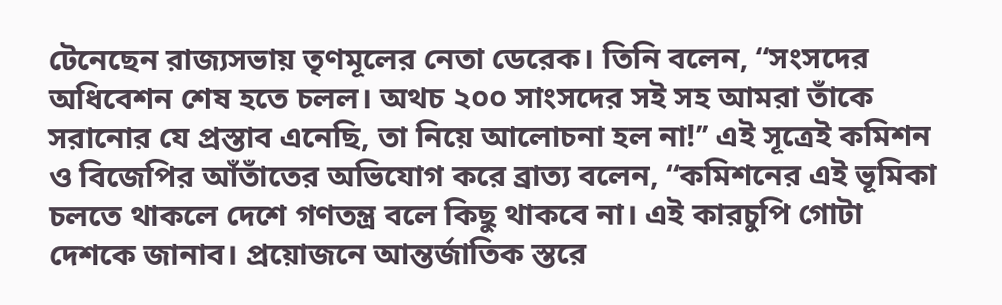টেনেছেন রাজ্যসভায় তৃণমূলের নেতা ডেরেক। তিনি বলেন, ‘‘সংসদের অধিবেশন শেষ হতে চলল। অথচ ২০০ সাংসদের সই সহ আমরা তাঁকে সরানোর যে প্রস্তাব এনেছি, তা নিয়ে আলোচনা হল না!’’ এই সূত্রেই কমিশন ও বিজেপির আঁতাঁতের অভিযোগ করে ব্রাত্য বলেন, ‘‘কমিশনের এই ভূমিকা চলতে থাকলে দেশে গণতন্ত্র বলে কিছু থাকবে না। এই কারচুপি গোটা দেশকে জানাব। প্রয়োজনে আন্তর্জাতিক স্তরে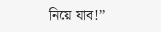নিয়ে যাব!’’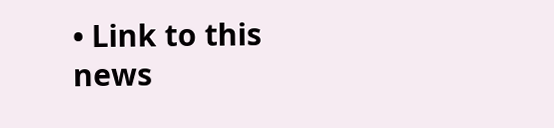• Link to this news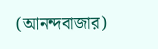(আনন্দবাজার)